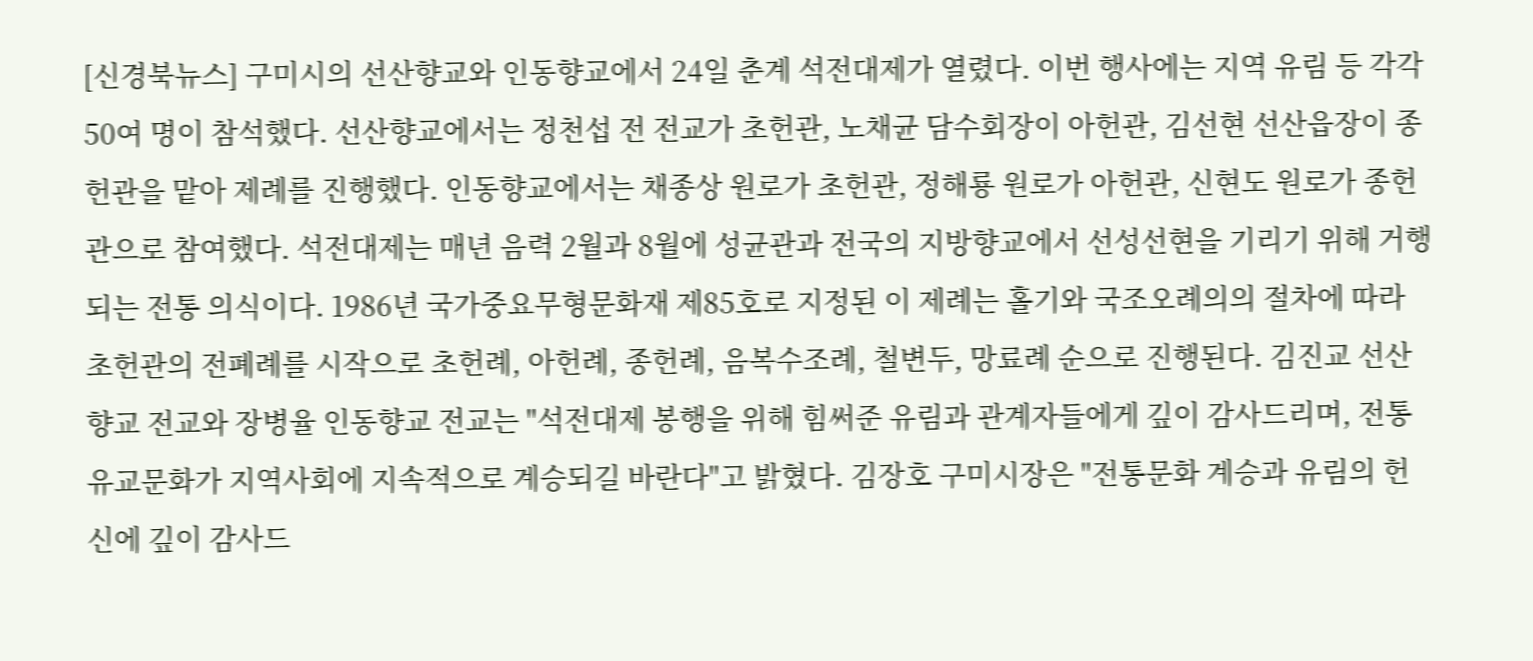[신경북뉴스] 구미시의 선산향교와 인동향교에서 24일 춘계 석전대제가 열렸다. 이번 행사에는 지역 유림 등 각각 50여 명이 참석했다. 선산향교에서는 정천섭 전 전교가 초헌관, 노채균 담수회장이 아헌관, 김선현 선산읍장이 종헌관을 맡아 제례를 진행했다. 인동향교에서는 채종상 원로가 초헌관, 정해룡 원로가 아헌관, 신현도 원로가 종헌관으로 참여했다. 석전대제는 매년 음력 2월과 8월에 성균관과 전국의 지방향교에서 선성선현을 기리기 위해 거행되는 전통 의식이다. 1986년 국가중요무형문화재 제85호로 지정된 이 제례는 홀기와 국조오례의의 절차에 따라 초헌관의 전폐례를 시작으로 초헌례, 아헌례, 종헌례, 음복수조례, 철변두, 망료례 순으로 진행된다. 김진교 선산향교 전교와 장병율 인동향교 전교는 "석전대제 봉행을 위해 힘써준 유림과 관계자들에게 깊이 감사드리며, 전통 유교문화가 지역사회에 지속적으로 계승되길 바란다"고 밝혔다. 김장호 구미시장은 "전통문화 계승과 유림의 헌신에 깊이 감사드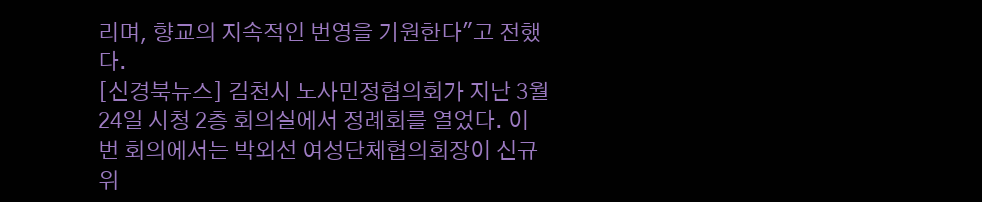리며, 향교의 지속적인 번영을 기원한다"고 전했다.
[신경북뉴스] 김천시 노사민정협의회가 지난 3월 24일 시청 2층 회의실에서 정례회를 열었다. 이번 회의에서는 박외선 여성단체협의회장이 신규 위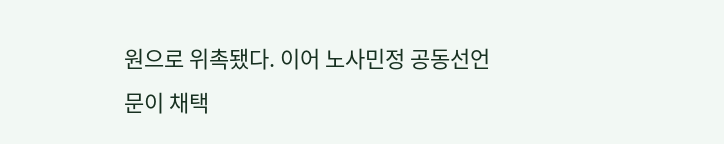원으로 위촉됐다. 이어 노사민정 공동선언문이 채택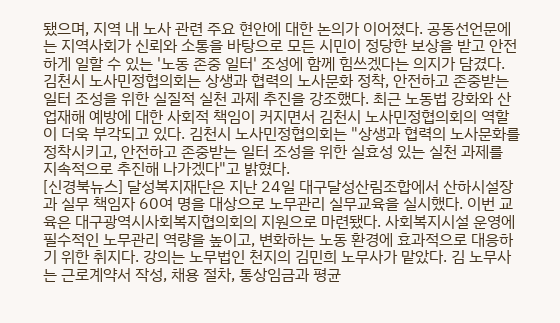됐으며, 지역 내 노사 관련 주요 현안에 대한 논의가 이어졌다. 공동선언문에는 지역사회가 신뢰와 소통을 바탕으로 모든 시민이 정당한 보상을 받고 안전하게 일할 수 있는 '노동 존중 일터' 조성에 함께 힘쓰겠다는 의지가 담겼다. 김천시 노사민정협의회는 상생과 협력의 노사문화 정착, 안전하고 존중받는 일터 조성을 위한 실질적 실천 과제 추진을 강조했다. 최근 노동법 강화와 산업재해 예방에 대한 사회적 책임이 커지면서 김천시 노사민정협의회의 역할이 더욱 부각되고 있다. 김천시 노사민정협의회는 "상생과 협력의 노사문화를 정착시키고, 안전하고 존중받는 일터 조성을 위한 실효성 있는 실천 과제를 지속적으로 추진해 나가겠다"고 밝혔다.
[신경북뉴스] 달성복지재단은 지난 24일 대구달성산림조합에서 산하시설장과 실무 책임자 60여 명을 대상으로 노무관리 실무교육을 실시했다. 이번 교육은 대구광역시사회복지협의회의 지원으로 마련됐다. 사회복지시설 운영에 필수적인 노무관리 역량을 높이고, 변화하는 노동 환경에 효과적으로 대응하기 위한 취지다. 강의는 노무법인 천지의 김민희 노무사가 맡았다. 김 노무사는 근로계약서 작성, 채용 절차, 통상임금과 평균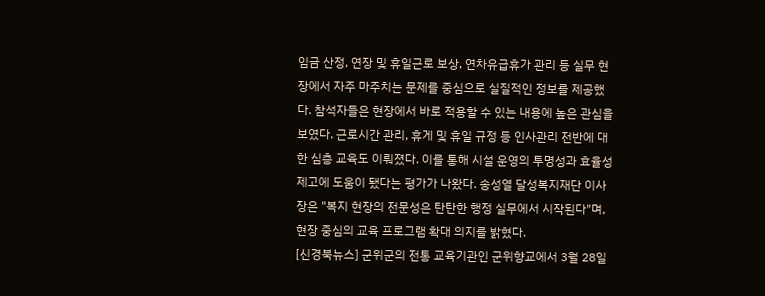임금 산정, 연장 및 휴일근로 보상, 연차유급휴가 관리 등 실무 현장에서 자주 마주치는 문제를 중심으로 실질적인 정보를 제공했다. 참석자들은 현장에서 바로 적용할 수 있는 내용에 높은 관심을 보였다. 근로시간 관리, 휴게 및 휴일 규정 등 인사관리 전반에 대한 심층 교육도 이뤄졌다. 이를 통해 시설 운영의 투명성과 효율성 제고에 도움이 됐다는 평가가 나왔다. 송성열 달성복지재단 이사장은 "복지 현장의 전문성은 탄탄한 행정 실무에서 시작된다"며, 현장 중심의 교육 프로그램 확대 의지를 밝혔다.
[신경북뉴스] 군위군의 전통 교육기관인 군위향교에서 3월 28일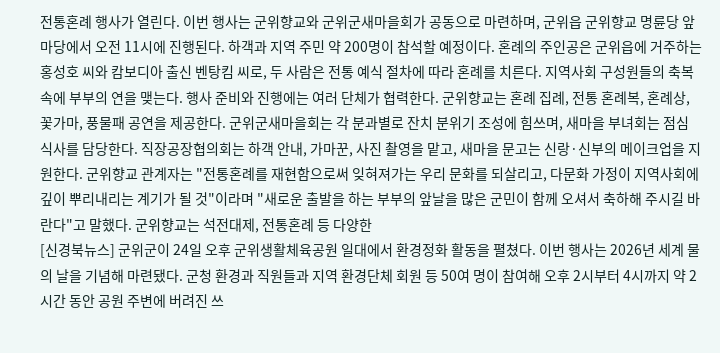전통혼례 행사가 열린다. 이번 행사는 군위향교와 군위군새마을회가 공동으로 마련하며, 군위읍 군위향교 명륜당 앞마당에서 오전 11시에 진행된다. 하객과 지역 주민 약 200명이 참석할 예정이다. 혼례의 주인공은 군위읍에 거주하는 홍성호 씨와 캄보디아 출신 벤탕킴 씨로, 두 사람은 전통 예식 절차에 따라 혼례를 치른다. 지역사회 구성원들의 축복 속에 부부의 연을 맺는다. 행사 준비와 진행에는 여러 단체가 협력한다. 군위향교는 혼례 집례, 전통 혼례복, 혼례상, 꽃가마, 풍물패 공연을 제공한다. 군위군새마을회는 각 분과별로 잔치 분위기 조성에 힘쓰며, 새마을 부녀회는 점심 식사를 담당한다. 직장공장협의회는 하객 안내, 가마꾼, 사진 촬영을 맡고, 새마을 문고는 신랑·신부의 메이크업을 지원한다. 군위향교 관계자는 "전통혼례를 재현함으로써 잊혀져가는 우리 문화를 되살리고, 다문화 가정이 지역사회에 깊이 뿌리내리는 계기가 될 것"이라며 "새로운 출발을 하는 부부의 앞날을 많은 군민이 함께 오셔서 축하해 주시길 바란다"고 말했다. 군위향교는 석전대제, 전통혼례 등 다양한
[신경북뉴스] 군위군이 24일 오후 군위생활체육공원 일대에서 환경정화 활동을 펼쳤다. 이번 행사는 2026년 세계 물의 날을 기념해 마련됐다. 군청 환경과 직원들과 지역 환경단체 회원 등 50여 명이 참여해 오후 2시부터 4시까지 약 2시간 동안 공원 주변에 버려진 쓰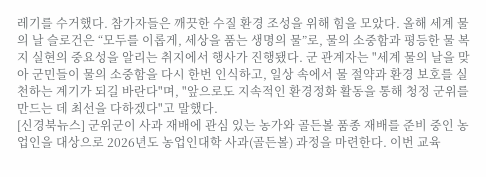레기를 수거했다. 참가자들은 깨끗한 수질 환경 조성을 위해 힘을 모았다. 올해 세계 물의 날 슬로건은 “모두를 이롭게, 세상을 품는 생명의 물”로, 물의 소중함과 평등한 물 복지 실현의 중요성을 알리는 취지에서 행사가 진행됐다. 군 관계자는 "세계 물의 날을 맞아 군민들이 물의 소중함을 다시 한번 인식하고, 일상 속에서 물 절약과 환경 보호를 실천하는 계기가 되길 바란다"며, "앞으로도 지속적인 환경정화 활동을 통해 청정 군위를 만드는 데 최선을 다하겠다"고 말했다.
[신경북뉴스] 군위군이 사과 재배에 관심 있는 농가와 골든볼 품종 재배를 준비 중인 농업인을 대상으로 2026년도 농업인대학 사과(골든볼) 과정을 마련한다. 이번 교육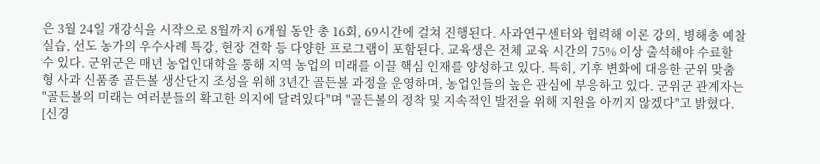은 3월 24일 개강식을 시작으로 8월까지 6개월 동안 총 16회, 69시간에 걸쳐 진행된다. 사과연구센터와 협력해 이론 강의, 병해충 예찰 실습, 선도 농가의 우수사례 특강, 현장 견학 등 다양한 프로그램이 포함된다. 교육생은 전체 교육 시간의 75% 이상 출석해야 수료할 수 있다. 군위군은 매년 농업인대학을 통해 지역 농업의 미래를 이끌 핵심 인재를 양성하고 있다. 특히, 기후 변화에 대응한 군위 맞춤형 사과 신품종 골든볼 생산단지 조성을 위해 3년간 골든볼 과정을 운영하며, 농업인들의 높은 관심에 부응하고 있다. 군위군 관계자는 "골든볼의 미래는 여러분들의 확고한 의지에 달려있다"며 "골든볼의 정착 및 지속적인 발전을 위해 지원을 아끼지 않겠다"고 밝혔다.
[신경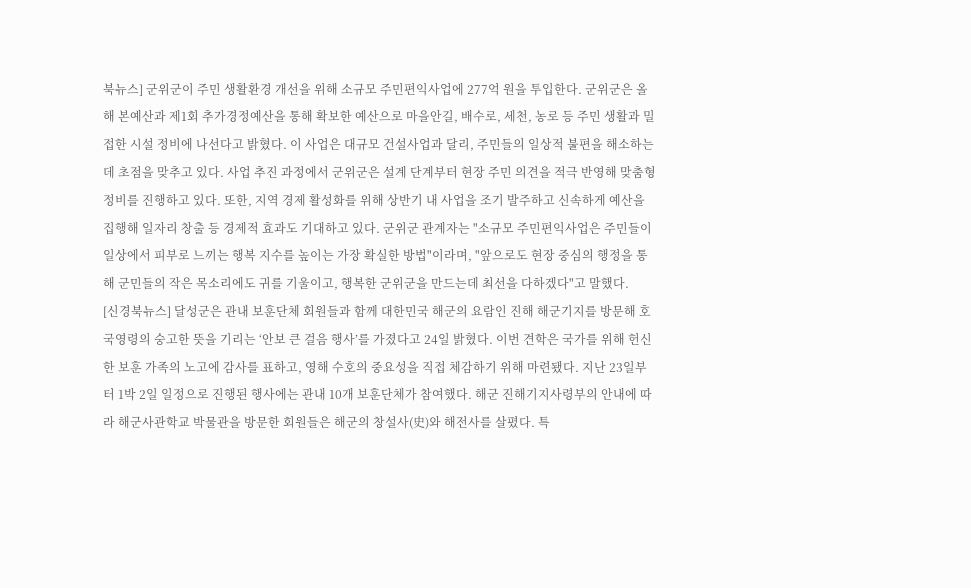북뉴스] 군위군이 주민 생활환경 개선을 위해 소규모 주민편익사업에 277억 원을 투입한다. 군위군은 올해 본예산과 제1회 추가경정예산을 통해 확보한 예산으로 마을안길, 배수로, 세천, 농로 등 주민 생활과 밀접한 시설 정비에 나선다고 밝혔다. 이 사업은 대규모 건설사업과 달리, 주민들의 일상적 불편을 해소하는 데 초점을 맞추고 있다. 사업 추진 과정에서 군위군은 설계 단계부터 현장 주민 의견을 적극 반영해 맞춤형 정비를 진행하고 있다. 또한, 지역 경제 활성화를 위해 상반기 내 사업을 조기 발주하고 신속하게 예산을 집행해 일자리 창출 등 경제적 효과도 기대하고 있다. 군위군 관계자는 "소규모 주민편익사업은 주민들이 일상에서 피부로 느끼는 행복 지수를 높이는 가장 확실한 방법"이라며, "앞으로도 현장 중심의 행정을 통해 군민들의 작은 목소리에도 귀를 기울이고, 행복한 군위군을 만드는데 최선을 다하겠다"고 말했다.
[신경북뉴스] 달성군은 관내 보훈단체 회원들과 함께 대한민국 해군의 요람인 진해 해군기지를 방문해 호국영령의 숭고한 뜻을 기리는 ‘안보 큰 걸음 행사’를 가졌다고 24일 밝혔다. 이번 견학은 국가를 위해 헌신한 보훈 가족의 노고에 감사를 표하고, 영해 수호의 중요성을 직접 체감하기 위해 마련됐다. 지난 23일부터 1박 2일 일정으로 진행된 행사에는 관내 10개 보훈단체가 참여했다. 해군 진해기지사령부의 안내에 따라 해군사관학교 박물관을 방문한 회원들은 해군의 창설사(史)와 해전사를 살폈다. 특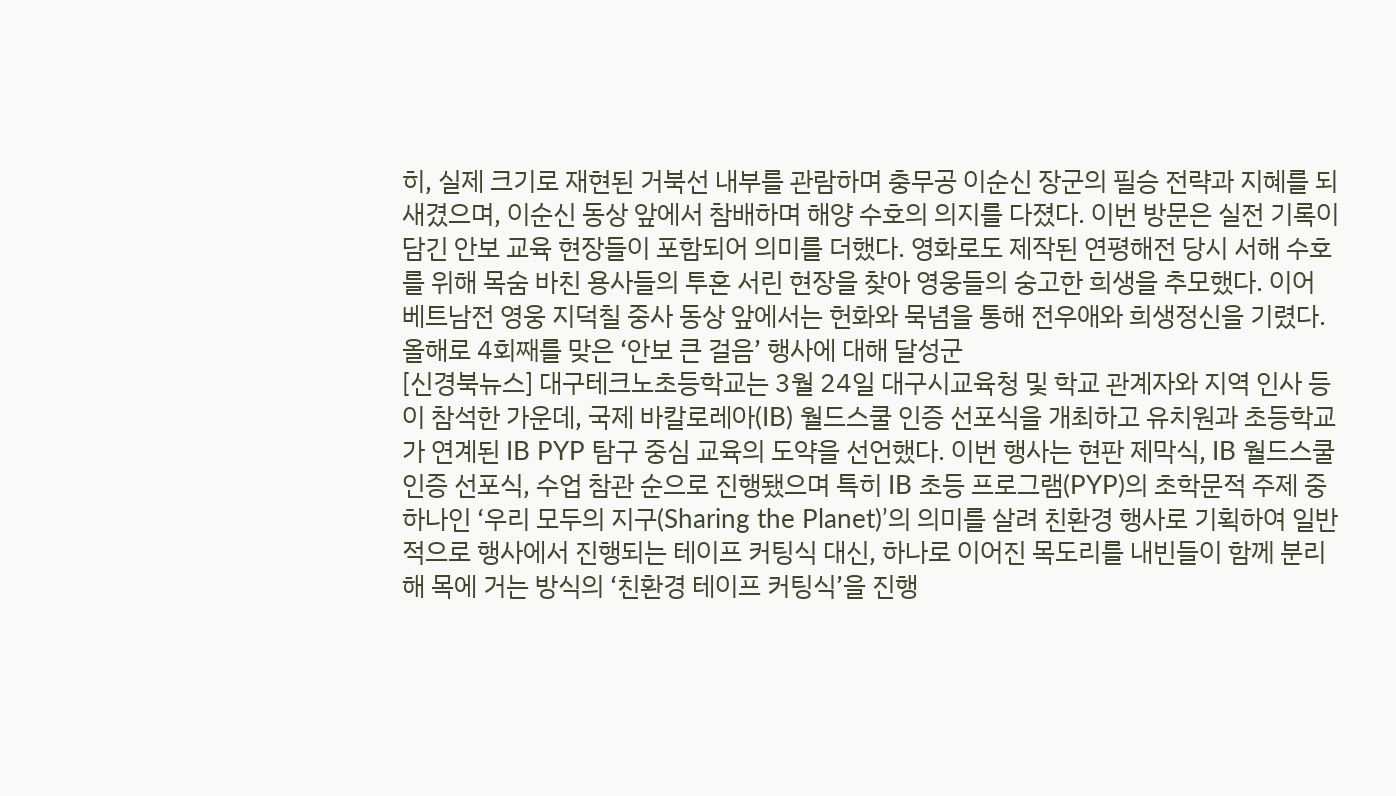히, 실제 크기로 재현된 거북선 내부를 관람하며 충무공 이순신 장군의 필승 전략과 지혜를 되새겼으며, 이순신 동상 앞에서 참배하며 해양 수호의 의지를 다졌다. 이번 방문은 실전 기록이 담긴 안보 교육 현장들이 포함되어 의미를 더했다. 영화로도 제작된 연평해전 당시 서해 수호를 위해 목숨 바친 용사들의 투혼 서린 현장을 찾아 영웅들의 숭고한 희생을 추모했다. 이어 베트남전 영웅 지덕칠 중사 동상 앞에서는 헌화와 묵념을 통해 전우애와 희생정신을 기렸다. 올해로 4회째를 맞은 ‘안보 큰 걸음’ 행사에 대해 달성군
[신경북뉴스] 대구테크노초등학교는 3월 24일 대구시교육청 및 학교 관계자와 지역 인사 등이 참석한 가운데, 국제 바칼로레아(IB) 월드스쿨 인증 선포식을 개최하고 유치원과 초등학교가 연계된 IB PYP 탐구 중심 교육의 도약을 선언했다. 이번 행사는 현판 제막식, IB 월드스쿨 인증 선포식, 수업 참관 순으로 진행됐으며 특히 IB 초등 프로그램(PYP)의 초학문적 주제 중 하나인 ‘우리 모두의 지구(Sharing the Planet)’의 의미를 살려 친환경 행사로 기획하여 일반적으로 행사에서 진행되는 테이프 커팅식 대신, 하나로 이어진 목도리를 내빈들이 함께 분리해 목에 거는 방식의 ‘친환경 테이프 커팅식’을 진행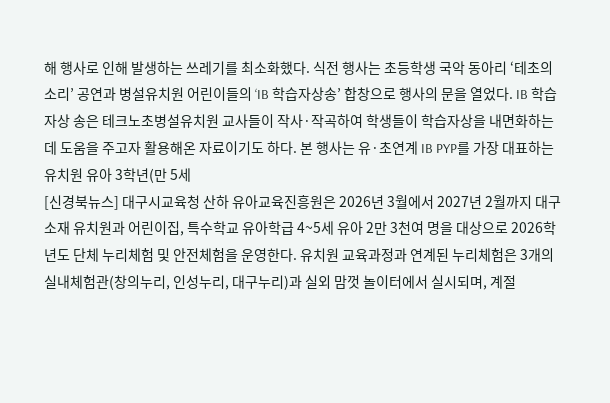해 행사로 인해 발생하는 쓰레기를 최소화했다. 식전 행사는 초등학생 국악 동아리 ‘테초의 소리’ 공연과 병설유치원 어린이들의 ‘IB 학습자상송’ 합창으로 행사의 문을 열었다. IB 학습자상 송은 테크노초병설유치원 교사들이 작사·작곡하여 학생들이 학습자상을 내면화하는데 도움을 주고자 활용해온 자료이기도 하다. 본 행사는 유·초연계 IB PYP를 가장 대표하는 유치원 유아 3학년(만 5세
[신경북뉴스] 대구시교육청 산하 유아교육진흥원은 2026년 3월에서 2027년 2월까지 대구 소재 유치원과 어린이집, 특수학교 유아학급 4~5세 유아 2만 3천여 명을 대상으로 2026학년도 단체 누리체험 및 안전체험을 운영한다. 유치원 교육과정과 연계된 누리체험은 3개의 실내체험관(창의누리, 인성누리, 대구누리)과 실외 맘껏 놀이터에서 실시되며, 계절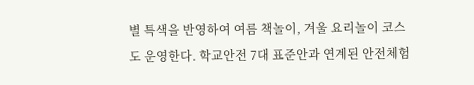별 특색을 반영하여 여름 책놀이, 겨울 요리놀이 코스도 운영한다. 학교안전 7대 표준안과 연계된 안전체험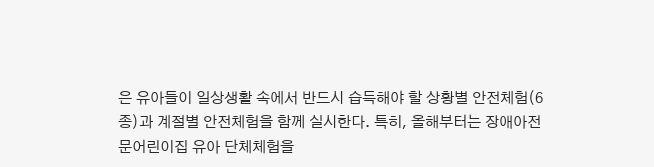은 유아들이 일상생활 속에서 반드시 습득해야 할 상황별 안전체험(6종)과 계절별 안전체험을 함께 실시한다. 특히, 올해부터는 장애아전문어린이집 유아 단체체험을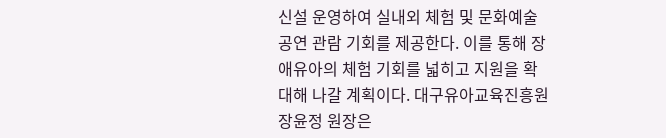신설 운영하여 실내외 체험 및 문화예술공연 관람 기회를 제공한다. 이를 통해 장애유아의 체험 기회를 넓히고 지원을 확대해 나갈 계획이다. 대구유아교육진흥원 장윤정 원장은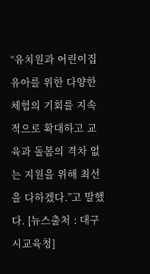“유치원과 어린이집 유아를 위한 다양한 체험의 기회를 지속적으로 확대하고 교육과 돌봄의 격차 없는 지원을 위해 최선을 다하겠다.”고 말했다. [뉴스출처 : 대구시교육청]